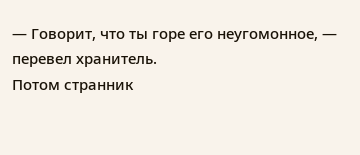— Говорит, что ты горе его неугомонное, — перевел хранитель.
Потом странник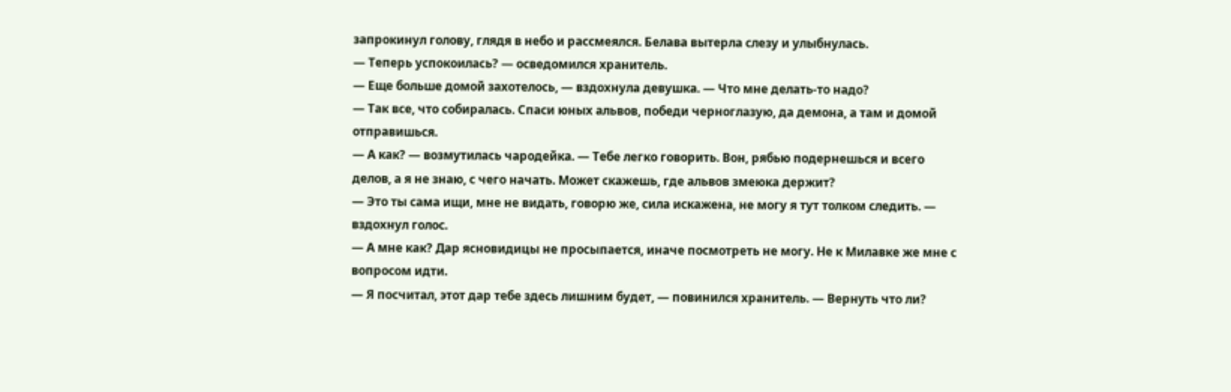запрокинул голову, глядя в небо и рассмеялся. Белава вытерла слезу и улыбнулась.
— Теперь успокоилась? — осведомился хранитель.
— Еще больше домой захотелось, — вздохнула девушка. — Что мне делать-то надо?
— Так все, что собиралась. Спаси юных альвов, победи черноглазую, да демона, а там и домой отправишься.
— А как? — возмутилась чародейка. — Тебе легко говорить. Вон, рябью подернешься и всего делов, а я не знаю, с чего начать. Может скажешь, где альвов змеюка держит?
— Это ты сама ищи, мне не видать, говорю же, сила искажена, не могу я тут толком следить. — вздохнул голос.
— А мне как? Дар ясновидицы не просыпается, иначе посмотреть не могу. Не к Милавке же мне с вопросом идти.
— Я посчитал, этот дар тебе здесь лишним будет, — повинился хранитель. — Вернуть что ли?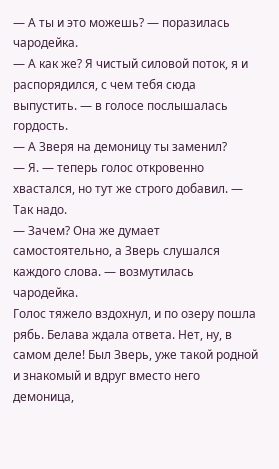— А ты и это можешь? — поразилась чародейка.
— А как же? Я чистый силовой поток, я и распорядился, с чем тебя сюда выпустить. — в голосе послышалась гордость.
— А Зверя на демоницу ты заменил?
— Я. — теперь голос откровенно хвастался, но тут же строго добавил. — Так надо.
— Зачем? Она же думает самостоятельно, а Зверь слушался каждого слова. — возмутилась чародейка.
Голос тяжело вздохнул, и по озеру пошла рябь. Белава ждала ответа. Нет, ну, в самом деле! Был Зверь, уже такой родной и знакомый и вдруг вместо него демоница,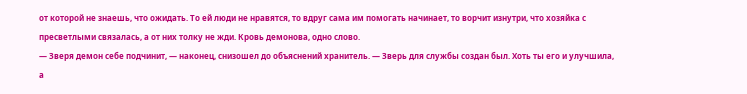от которой не знаешь, что ожидать. То ей люди не нравятся, то вдруг сама им помогать начинает, то ворчит изнутри, что хозяйка с пресветлыми связалась, а от них толку не жди. Кровь демонова, одно слово.
— Зверя демон себе подчинит, — наконец, снизошел до объяснений хранитель. — Зверь для службы создан был. Хоть ты его и улучшила, а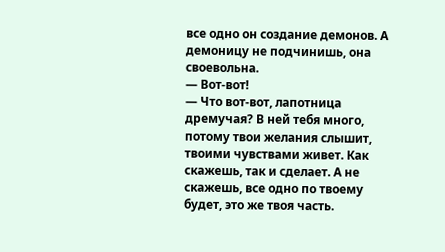все одно он создание демонов. А демоницу не подчинишь, она своевольна.
— Вот-вот!
— Что вот-вот, лапотница дремучая? В ней тебя много, потому твои желания слышит, твоими чувствами живет. Как скажешь, так и сделает. А не скажешь, все одно по твоему будет, это же твоя часть.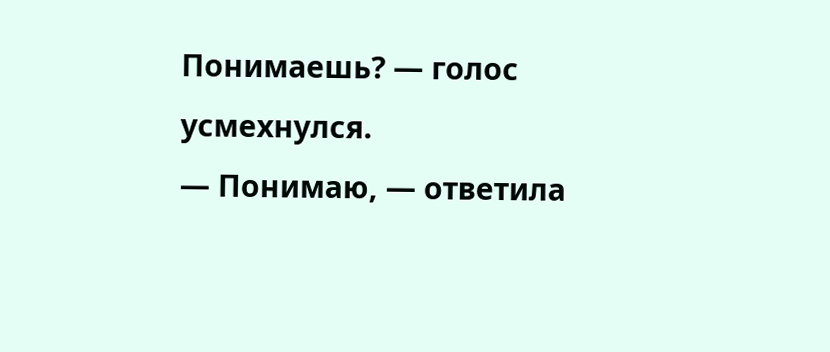Понимаешь? — голос усмехнулся.
— Понимаю, — ответила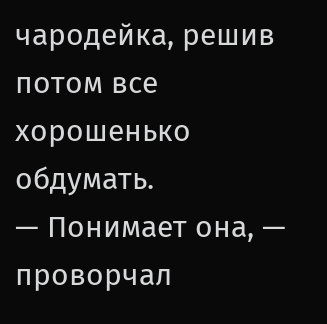чародейка, решив потом все хорошенько обдумать.
— Понимает она, — проворчал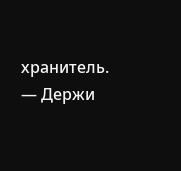хранитель. — Держи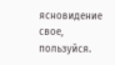ясновидение свое, пользуйся.